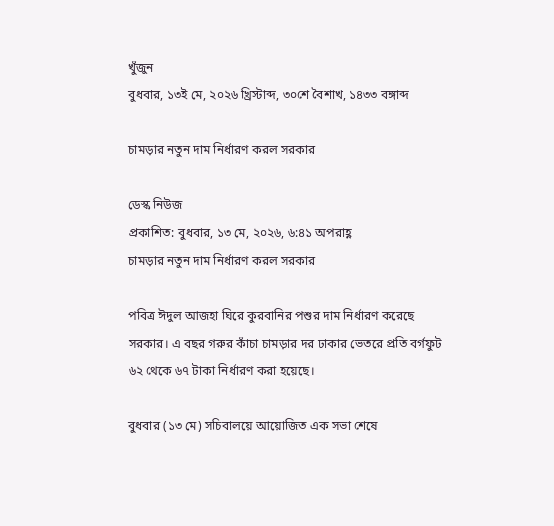খুঁজুন
বুধবার, ১৩ই মে, ২০২৬ খ্রিস্টাব্দ, ৩০শে বৈশাখ, ১৪৩৩ বঙ্গাব্দ

চামড়ার নতুন দাম নির্ধারণ করল সরকার

ডেস্ক নিউজ
প্রকাশিত: বুধবার, ১৩ মে, ২০২৬, ৬:৪১ অপরাহ্ণ
চামড়ার নতুন দাম নির্ধারণ করল সরকার

পবিত্র ঈদুল আজহা ঘিরে কুরবানির পশুর দাম নির্ধারণ করেছে সরকার। এ বছর গরুর কাঁচা চামড়ার দর ঢাকার ভেতরে প্রতি বর্গফুট ৬২ থেকে ৬৭ টাকা নির্ধারণ করা হয়েছে।

বুধবার (১৩ মে) সচিবালয়ে আয়োজিত এক সভা শেষে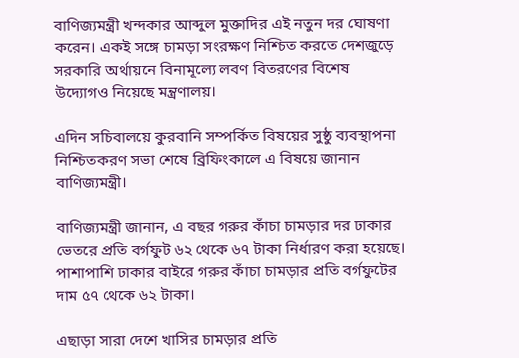বাণিজ্যমন্ত্রী খন্দকার আব্দুল মুক্তাদির এই নতুন দর ঘোষণা করেন। একই সঙ্গে চামড়া সংরক্ষণ নিশ্চিত করতে দেশজুড়ে সরকারি অর্থায়নে বিনামূল্যে লবণ বিতরণের বিশেষ উদ্যোগও নিয়েছে মন্ত্রণালয়।

এদিন সচিবালয়ে কুরবানি সম্পর্কিত বিষয়ের সুষ্ঠু ব্যবস্থাপনা নিশ্চিতকরণ সভা শেষে ব্রিফিংকালে এ বিষয়ে জানান বাণিজ্যমন্ত্রী।

বাণিজ্যমন্ত্রী জানান, এ বছর গরুর কাঁচা চামড়ার দর ঢাকার ভেতরে প্রতি বর্গফুট ৬২ থেকে ৬৭ টাকা নির্ধারণ করা হয়েছে। পাশাপাশি ঢাকার বাইরে গরুর কাঁচা চামড়ার প্রতি বর্গফুটের দাম ৫৭ থেকে ৬২ টাকা।

এছাড়া সারা দেশে খাসির চামড়ার প্রতি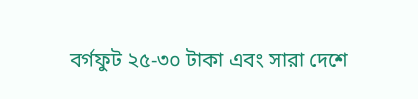বর্গফুট ২৫-৩০ টাকা এবং সারা দেশে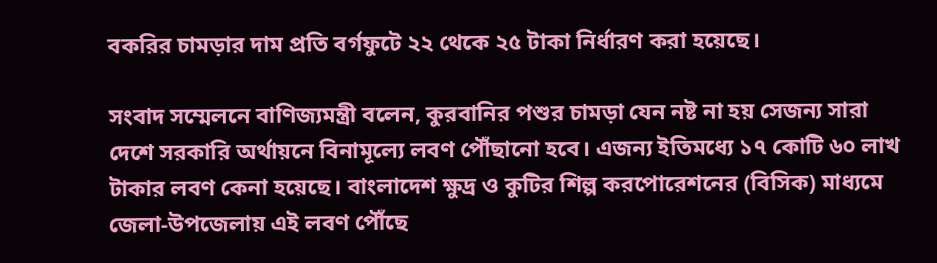বকরির চামড়ার দাম প্রতি বর্গফুটে ২২ থেকে ২৫ টাকা নির্ধারণ করা হয়েছে।

সংবাদ সম্মেলনে বাণিজ্যমন্ত্রী বলেন, কুরবানির পশুর চামড়া যেন নষ্ট না হয় সেজন্য সারা দেশে সরকারি অর্থায়নে বিনামূল্যে লবণ পৌঁছানো হবে। এজন্য ইতিমধ্যে ১৭ কোটি ৬০ লাখ টাকার লবণ কেনা হয়েছে। বাংলাদেশ ক্ষুদ্র ও কুটির শিল্প করপোরেশনের (বিসিক) মাধ্যমে জেলা-উপজেলায় এই লবণ পৌঁছে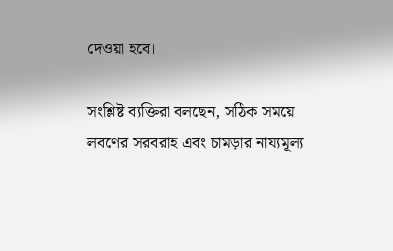দেওয়া হবে।

সংশ্লিষ্ট ব্যক্তিরা বলছেন, সঠিক সময়ে লবণের সরবরাহ এবং চামড়ার নায্যমূল্য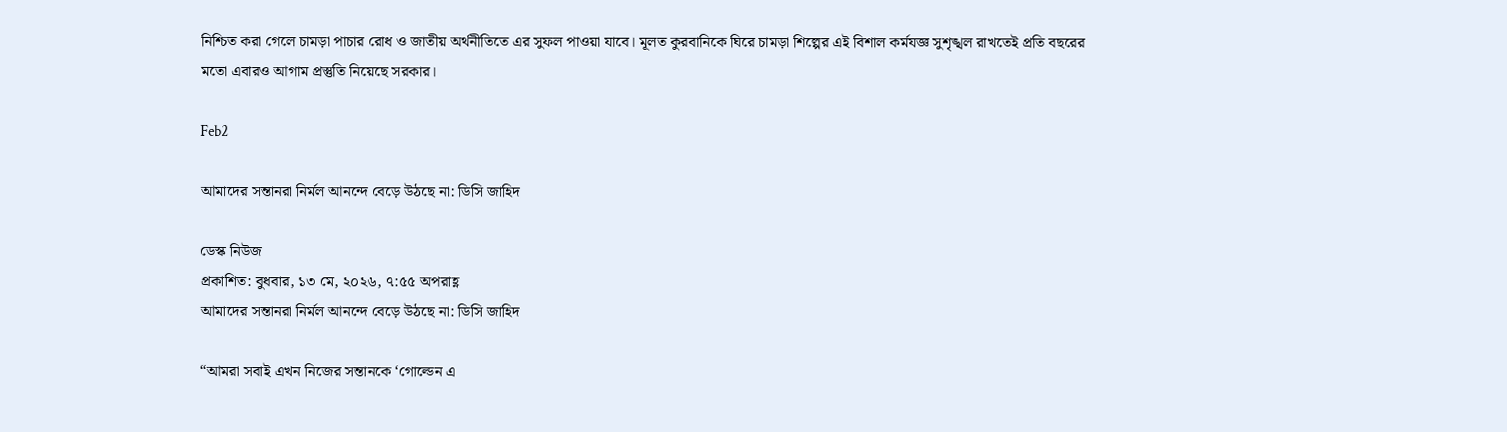নিশ্চিত করা গেলে চামড়া পাচার রোধ ও জাতীয় অর্থনীতিতে এর সুফল পাওয়া যাবে। মূলত কুরবানিকে ঘিরে চামড়া শিল্পের এই বিশাল কর্মযজ্ঞ সুশৃঙ্খল রাখতেই প্রতি বছরের মতো এবারও আগাম প্রস্তুতি নিয়েছে সরকার।

Feb2

আমাদের সন্তানরা নির্মল আনন্দে বেড়ে উঠছে না: ডিসি জাহিদ

ডেস্ক নিউজ
প্রকাশিত: বুধবার, ১৩ মে, ২০২৬, ৭:৫৫ অপরাহ্ণ
আমাদের সন্তানরা নির্মল আনন্দে বেড়ে উঠছে না: ডিসি জাহিদ

“আমরা সবাই এখন নিজের সন্তানকে ‘গোল্ডেন এ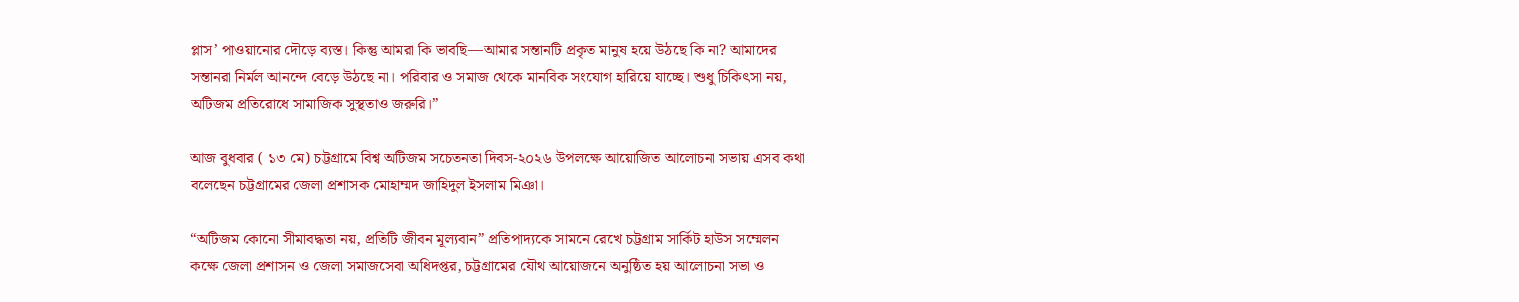প্লাস’ পাওয়ানোর দৌড়ে ব্যস্ত। কিন্তু আমরা কি ভাবছি—আমার সন্তানটি প্রকৃত মানুষ হয়ে উঠছে কি না? আমাদের সন্তানরা নির্মল আনন্দে বেড়ে উঠছে না। পরিবার ও সমাজ থেকে মানবিক সংযোগ হারিয়ে যাচ্ছে। শুধু চিকিৎসা নয়, অটিজম প্রতিরোধে সামাজিক সুস্থতাও জরুরি।”

আজ বুধবার ( ১৩ মে) চট্টগ্রামে বিশ্ব অটিজম সচেতনতা দিবস-২০২৬ উপলক্ষে আয়োজিত আলোচনা সভায় এসব কথা বলেছেন চট্টগ্রামের জেলা প্রশাসক মোহাম্মদ জাহিদুল ইসলাম মিঞা।

“অটিজম কোনো সীমাবদ্ধতা নয়, প্রতিটি জীবন মূল্যবান” প্রতিপাদ্যকে সামনে রেখে চট্টগ্রাম সার্কিট হাউস সম্মেলন কক্ষে জেলা প্রশাসন ও জেলা সমাজসেবা অধিদপ্তর, চট্টগ্রামের যৌথ আয়োজনে অনুষ্ঠিত হয় আলোচনা সভা ও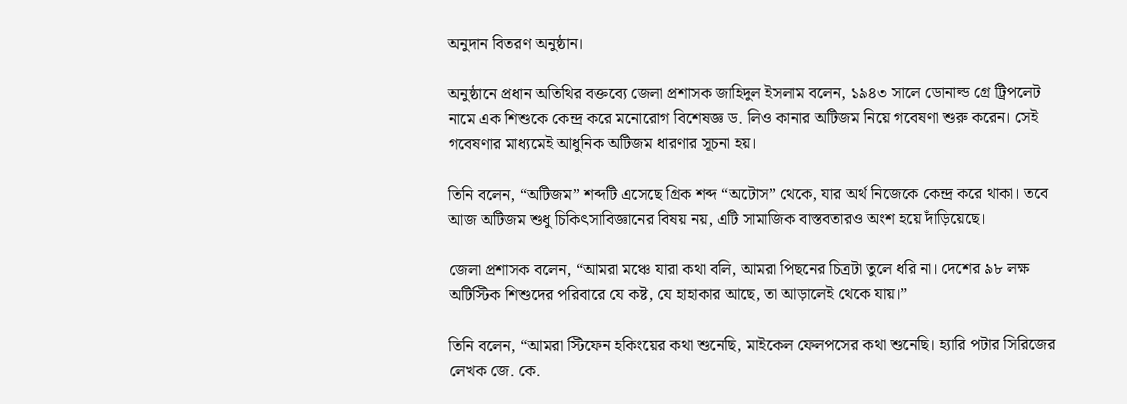অনুদান বিতরণ অনুষ্ঠান।

অনুষ্ঠানে প্রধান অতিথির বক্তব্যে জেলা প্রশাসক জাহিদুল ইসলাম বলেন, ১৯৪৩ সালে ডোনাল্ড গ্রে ট্রিপলেট নামে এক শিশুকে কেন্দ্র করে মনোরোগ বিশেষজ্ঞ ড. লিও কানার অটিজম নিয়ে গবেষণা শুরু করেন। সেই গবেষণার মাধ্যমেই আধুনিক অটিজম ধারণার সূচনা হয়।

তিনি বলেন, “অটিজম” শব্দটি এসেছে গ্রিক শব্দ “অটোস” থেকে, যার অর্থ নিজেকে কেন্দ্র করে থাকা। তবে আজ অটিজম শুধু চিকিৎসাবিজ্ঞানের বিষয় নয়, এটি সামাজিক বাস্তবতারও অংশ হয়ে দাঁড়িয়েছে।

জেলা প্রশাসক বলেন, “আমরা মঞ্চে যারা কথা বলি, আমরা পিছনের চিত্রটা তুলে ধরি না। দেশের ৯৮ লক্ষ অটিস্টিক শিশুদের পরিবারে যে কষ্ট, যে হাহাকার আছে, তা আড়ালেই থেকে যায়।”

তিনি বলেন, “আমরা স্টিফেন হকিংয়ের কথা শুনেছি, মাইকেল ফেলপসের কথা শুনেছি। হ্যারি পটার সিরিজের লেখক জে. কে.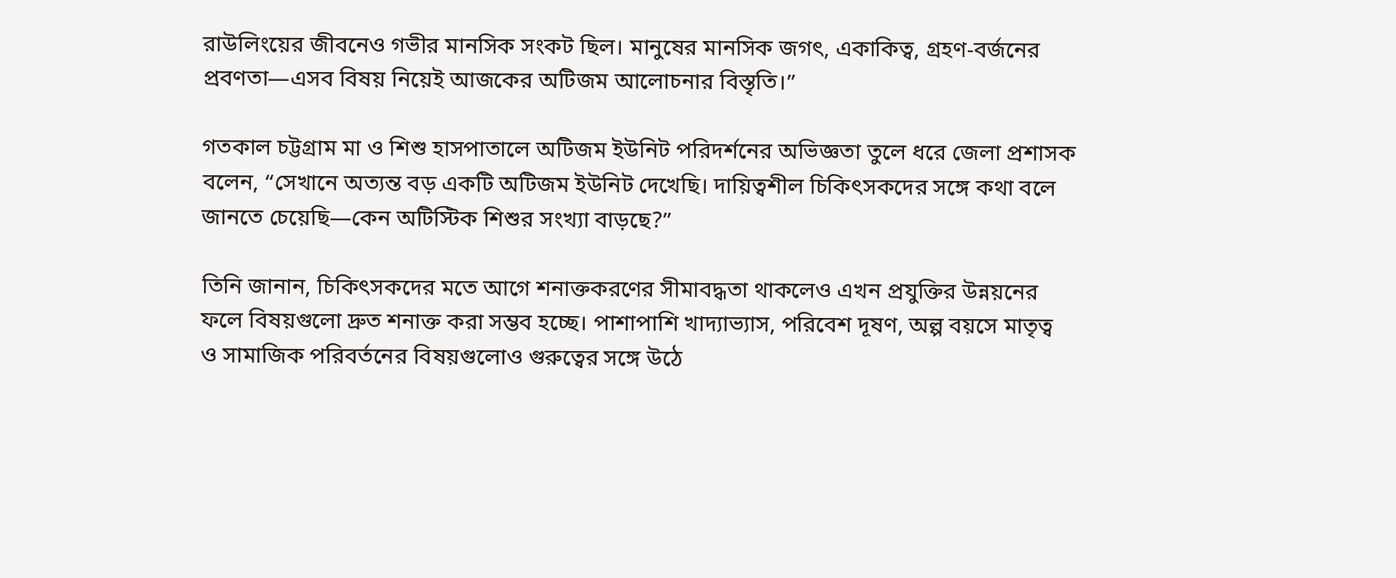রাউলিংয়ের জীবনেও গভীর মানসিক সংকট ছিল। মানুষের মানসিক জগৎ, একাকিত্ব, গ্রহণ-বর্জনের প্রবণতা—এসব বিষয় নিয়েই আজকের অটিজম আলোচনার বিস্তৃতি।”

গতকাল চট্টগ্রাম মা ও শিশু হাসপাতালে অটিজম ইউনিট পরিদর্শনের অভিজ্ঞতা তুলে ধরে জেলা প্রশাসক বলেন, “সেখানে অত্যন্ত বড় একটি অটিজম ইউনিট দেখেছি। দায়িত্বশীল চিকিৎসকদের সঙ্গে কথা বলে জানতে চেয়েছি—কেন অটিস্টিক শিশুর সংখ্যা বাড়ছে?”

তিনি জানান, চিকিৎসকদের মতে আগে শনাক্তকরণের সীমাবদ্ধতা থাকলেও এখন প্রযুক্তির উন্নয়নের ফলে বিষয়গুলো দ্রুত শনাক্ত করা সম্ভব হচ্ছে। পাশাপাশি খাদ্যাভ্যাস, পরিবেশ দূষণ, অল্প বয়সে মাতৃত্ব ও সামাজিক পরিবর্তনের বিষয়গুলোও গুরুত্বের সঙ্গে উঠে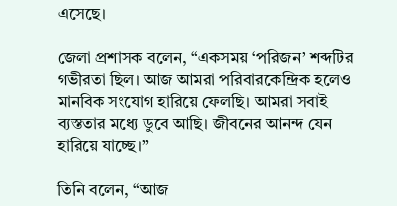এসেছে।

জেলা প্রশাসক বলেন, “একসময় ‘পরিজন’ শব্দটির গভীরতা ছিল। আজ আমরা পরিবারকেন্দ্রিক হলেও মানবিক সংযোগ হারিয়ে ফেলছি। আমরা সবাই ব্যস্ততার মধ্যে ডুবে আছি। জীবনের আনন্দ যেন হারিয়ে যাচ্ছে।”

তিনি বলেন, “আজ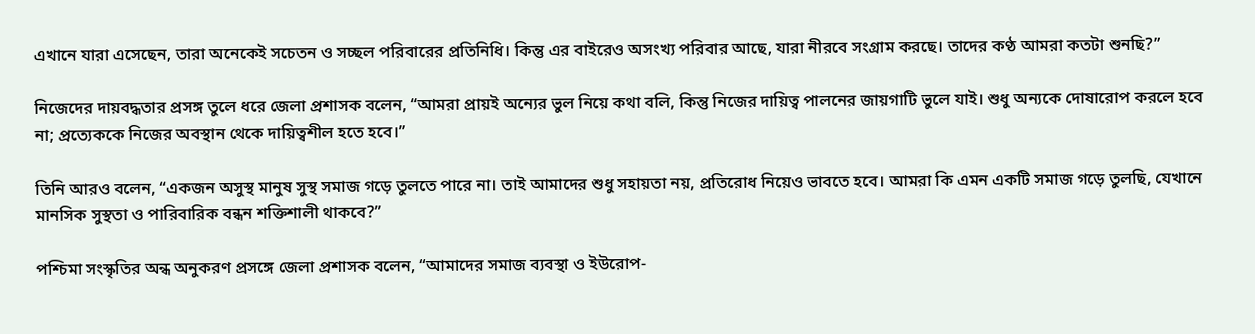এখানে যারা এসেছেন, তারা অনেকেই সচেতন ও সচ্ছল পরিবারের প্রতিনিধি। কিন্তু এর বাইরেও অসংখ্য পরিবার আছে, যারা নীরবে সংগ্রাম করছে। তাদের কণ্ঠ আমরা কতটা শুনছি?”

নিজেদের দায়বদ্ধতার প্রসঙ্গ তুলে ধরে জেলা প্রশাসক বলেন, “আমরা প্রায়ই অন্যের ভুল নিয়ে কথা বলি, কিন্তু নিজের দায়িত্ব পালনের জায়গাটি ভুলে যাই। শুধু অন্যকে দোষারোপ করলে হবে না; প্রত্যেককে নিজের অবস্থান থেকে দায়িত্বশীল হতে হবে।”

তিনি আরও বলেন, “একজন অসুস্থ মানুষ সুস্থ সমাজ গড়ে তুলতে পারে না। তাই আমাদের শুধু সহায়তা নয়, প্রতিরোধ নিয়েও ভাবতে হবে। আমরা কি এমন একটি সমাজ গড়ে তুলছি, যেখানে মানসিক সুস্থতা ও পারিবারিক বন্ধন শক্তিশালী থাকবে?”

পশ্চিমা সংস্কৃতির অন্ধ অনুকরণ প্রসঙ্গে জেলা প্রশাসক বলেন, “আমাদের সমাজ ব্যবস্থা ও ইউরোপ-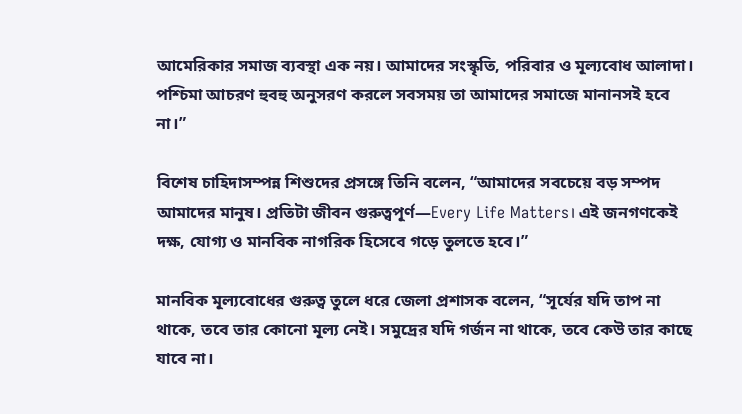আমেরিকার সমাজ ব্যবস্থা এক নয়। আমাদের সংস্কৃতি, পরিবার ও মূল্যবোধ আলাদা। পশ্চিমা আচরণ হুবহু অনুসরণ করলে সবসময় তা আমাদের সমাজে মানানসই হবে না।”

বিশেষ চাহিদাসম্পন্ন শিশুদের প্রসঙ্গে তিনি বলেন, “আমাদের সবচেয়ে বড় সম্পদ আমাদের মানুষ। প্রতিটা জীবন গুরুত্বপূর্ণ—Every Life Matters। এই জনগণকেই দক্ষ, যোগ্য ও মানবিক নাগরিক হিসেবে গড়ে তুলতে হবে।”

মানবিক মূল্যবোধের গুরুত্ব তুলে ধরে জেলা প্রশাসক বলেন, “সূর্যের যদি তাপ না থাকে, তবে তার কোনো মূল্য নেই। সমুদ্রের যদি গর্জন না থাকে, তবে কেউ তার কাছে যাবে না।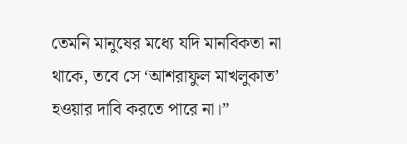তেমনি মানুষের মধ্যে যদি মানবিকতা না থাকে, তবে সে ‘আশরাফুল মাখলুকাত’ হওয়ার দাবি করতে পারে না।”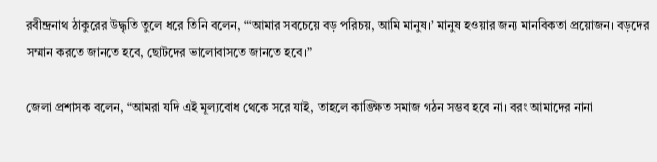রবীন্দ্রনাথ ঠাকুরের উদ্ধৃতি তুলে ধরে তিনি বলেন, “‘আমার সবচেয়ে বড় পরিচয়, আমি মানুষ।’ মানুষ হওয়ার জন্য মানবিকতা প্রয়োজন। বড়দের সম্মান করতে জানতে হবে, ছোটদের ভালোবাসতে জানতে হবে।”

জেলা প্রশাসক বলেন, “আমরা যদি এই মূল্যবোধ থেকে সরে যাই, তাহলে কাঙ্ক্ষিত সমাজ গঠন সম্ভব হবে না। বরং আমাদের নানা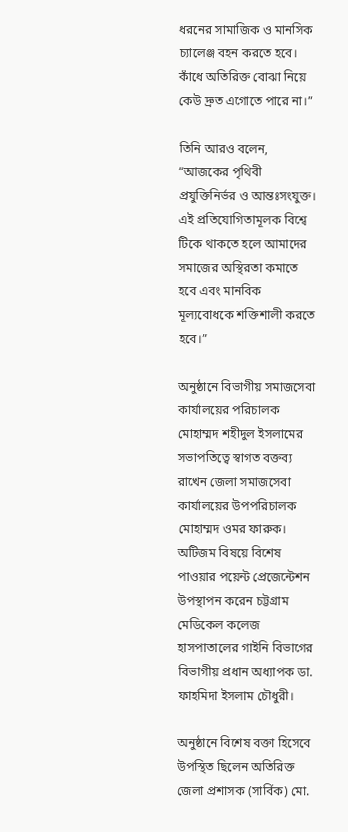ধরনের সামাজিক ও মানসিক চ্যালেঞ্জ বহন করতে হবে। কাঁধে অতিরিক্ত বোঝা নিয়ে কেউ দ্রুত এগোতে পারে না।”

তিনি আরও বলেন, “আজকের পৃথিবী প্রযুক্তিনির্ভর ও আন্তঃসংযুক্ত। এই প্রতিযোগিতামূলক বিশ্বে টিকে থাকতে হলে আমাদের সমাজের অস্থিরতা কমাতে হবে এবং মানবিক মূল্যবোধকে শক্তিশালী করতে হবে।”

অনুষ্ঠানে বিভাগীয় সমাজসেবা কার্যালয়ের পরিচালক মোহাম্মদ শহীদুল ইসলামের সভাপতিত্বে স্বাগত বক্তব্য রাখেন জেলা সমাজসেবা কার্যালয়ের উপপরিচালক মোহাম্মদ ওমর ফারুক। অটিজম বিষয়ে বিশেষ পাওয়ার পয়েন্ট প্রেজেন্টেশন উপস্থাপন করেন চট্টগ্রাম মেডিকেল কলেজ হাসপাতালের গাইনি বিভাগের বিভাগীয় প্রধান অধ্যাপক ডা. ফাহমিদা ইসলাম চৌধুরী।

অনুষ্ঠানে বিশেষ বক্তা হিসেবে উপস্থিত ছিলেন অতিরিক্ত জেলা প্রশাসক (সার্বিক) মো.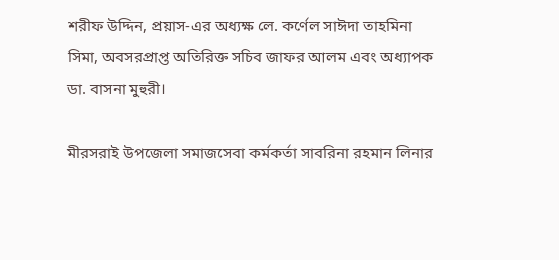শরীফ উদ্দিন, প্রয়াস-এর অধ্যক্ষ লে. কর্ণেল সাঈদা তাহমিনা সিমা, অবসরপ্রাপ্ত অতিরিক্ত সচিব জাফর আলম এবং অধ্যাপক ডা. বাসনা মুহুরী।

মীরসরাই উপজেলা সমাজসেবা কর্মকর্তা সাবরিনা রহমান লিনার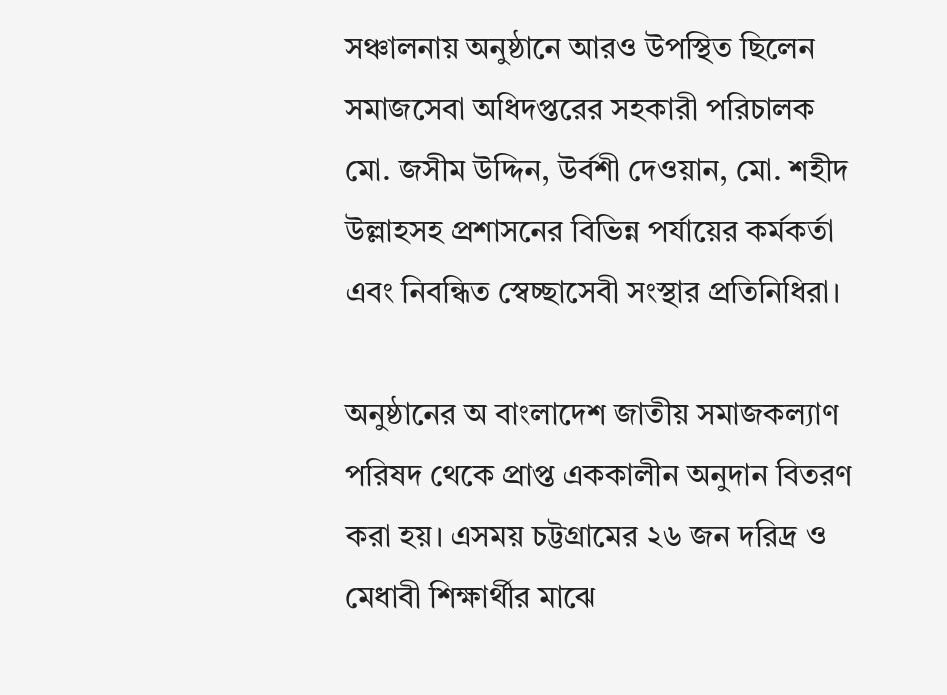সঞ্চালনায় অনুষ্ঠানে আরও উপস্থিত ছিলেন সমাজসেবা অধিদপ্তরের সহকারী পরিচালক মো. জসীম উদ্দিন, উর্বশী দেওয়ান, মো. শহীদ উল্লাহসহ প্রশাসনের বিভিন্ন পর্যায়ের কর্মকর্তা এবং নিবন্ধিত স্বেচ্ছাসেবী সংস্থার প্রতিনিধিরা।

অনুষ্ঠানের অ বাংলাদেশ জাতীয় সমাজকল্যাণ পরিষদ থেকে প্রাপ্ত এককালীন অনুদান বিতরণ করা হয়। এসময় চট্টগ্রামের ২৬ জন দরিদ্র ও মেধাবী শিক্ষার্থীর মাঝে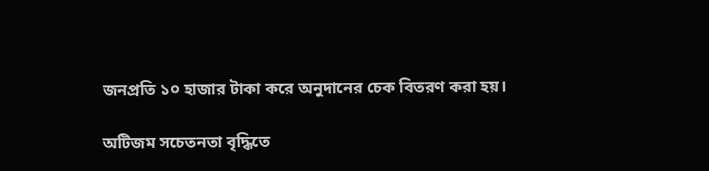জনপ্রতি ১০ হাজার টাকা করে অনুদানের চেক বিতরণ করা হয়।

অটিজম সচেতনতা বৃদ্ধিতে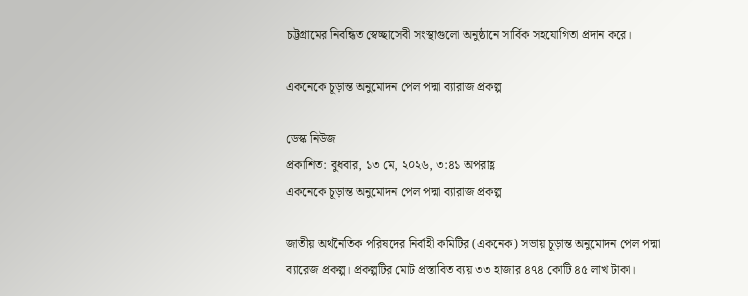চট্টগ্রামের নিবন্ধিত স্বেচ্ছাসেবী সংস্থাগুলো অনুষ্ঠানে সার্বিক সহযোগিতা প্রদান করে।

একনেকে চূড়ান্ত অনুমোদন পেল পদ্মা ব্যারাজ প্রকল্প

ডেস্ক নিউজ
প্রকাশিত: বুধবার, ১৩ মে, ২০২৬, ৩:৪১ অপরাহ্ণ
একনেকে চূড়ান্ত অনুমোদন পেল পদ্মা ব্যারাজ প্রকল্প

জাতীয় অর্থনৈতিক পরিষদের নির্বাহী কমিটির (একনেক) সভায় চূড়ান্ত অনুমোদন পেল পদ্মা ব্যারেজ প্রকল্প। প্রকল্পটির মোট প্রস্তাবিত ব্যয় ৩৩ হাজার ৪৭৪ কোটি ৪৫ লাখ টাকা।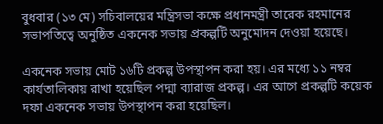বুধবার (১৩ মে) সচিবালয়ের মন্ত্রিসভা কক্ষে প্রধানমন্ত্রী তারেক রহমানের সভাপতিত্বে অনুষ্ঠিত একনেক সভায় প্রকল্পটি অনুমোদন দেওয়া হয়েছে।

একনেক সভায় মোট ১৬টি প্রকল্প উপস্থাপন করা হয়। এর মধ্যে ১১ নম্বর কার্যতালিকায় রাখা হয়েছিল পদ্মা ব্যারাজ প্রকল্প। এর আগে প্রকল্পটি কয়েক দফা একনেক সভায় উপস্থাপন করা হয়েছিল।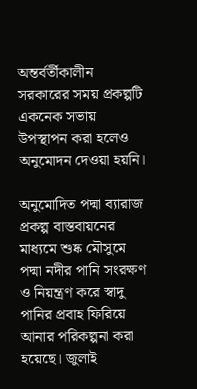অন্তর্বর্তীকালীন সরকারের সময় প্রকল্পটি একনেক সভায় উপস্থাপন করা হলেও অনুমোদন দেওয়া হয়নি।

অনুমোদিত পদ্মা ব্যারাজ প্রকল্প বাস্তবায়নের মাধ্যমে শুষ্ক মৌসুমে পদ্মা নদীর পানি সংরক্ষণ ও নিয়ন্ত্রণ করে স্বাদু পানির প্রবাহ ফিরিয়ে আনার পরিকল্পনা করা হয়েছে। জুলাই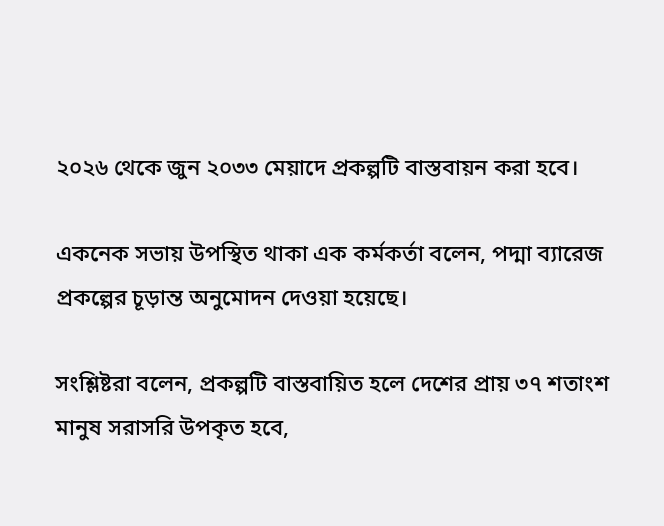২০২৬ থেকে জুন ২০৩৩ মেয়াদে প্রকল্পটি বাস্তবায়ন করা হবে।

একনেক সভায় উপস্থিত থাকা এক কর্মকর্তা বলেন, পদ্মা ব্যারেজ প্রকল্পের চূড়ান্ত অনুমোদন দেওয়া হয়েছে।

সংশ্লিষ্টরা বলেন, প্রকল্পটি বাস্তবায়িত হলে দেশের প্রায় ৩৭ শতাংশ মানুষ সরাসরি উপকৃত হবে,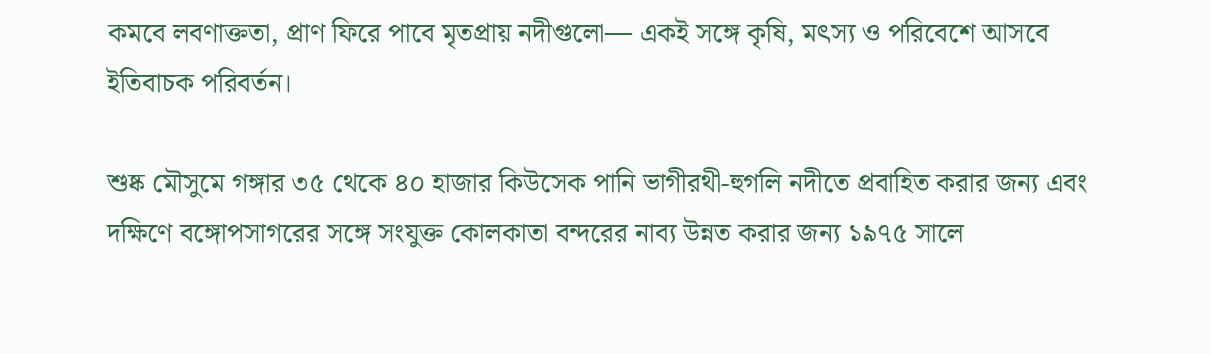কমবে লবণাক্ততা, প্রাণ ফিরে পাবে মৃতপ্রায় নদীগুলো— একই সঙ্গে কৃষি, মৎস্য ও পরিবেশে আসবে ইতিবাচক পরিবর্তন।

শুষ্ক মৌসুমে গঙ্গার ৩৫ থেকে ৪০ হাজার কিউসেক পানি ভাগীরথী-হুগলি নদীতে প্রবাহিত করার জন্য এবং দক্ষিণে বঙ্গোপসাগরের সঙ্গে সংযুক্ত কোলকাতা বন্দরের নাব্য উন্নত করার জন্য ১৯৭৫ সালে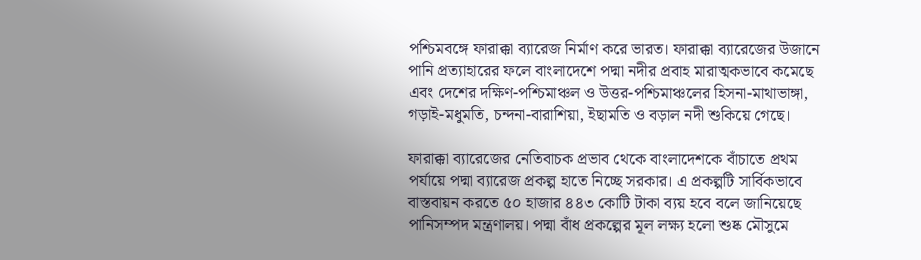পশ্চিমবঙ্গে ফারাক্কা ব্যারেজ নির্মাণ করে ভারত। ফারাক্কা ব্যারেজের উজানে পানি প্রত্যাহারের ফলে বাংলাদেশে পদ্মা নদীর প্রবাহ মারাত্মকভাবে কমেছে এবং দেশের দক্ষিণ-পশ্চিমাঞ্চল ও উত্তর-পশ্চিমাঞ্চলের হিসনা-মাথাভাঙ্গা, গড়াই-মধুমতি, চন্দনা-বারাশিয়া, ইছামতি ও বড়াল নদী শুকিয়ে গেছে।

ফারাক্কা ব্যারেজের নেতিবাচক প্রভাব থেকে বাংলাদেশকে বাঁচাতে প্রথম পর্যায়ে পদ্মা ব্যারেজ প্রকল্প হাতে নিচ্ছে সরকার। এ প্রকল্পটি সার্বিকভাবে বাস্তবায়ন করতে ৫০ হাজার ৪৪৩ কোটি টাকা ব্যয় হবে বলে জানিয়েছে পানিসম্পদ মন্ত্রণালয়। পদ্মা বাঁধ প্রকল্পের মূল লক্ষ্য হলো শুষ্ক মৌসুমে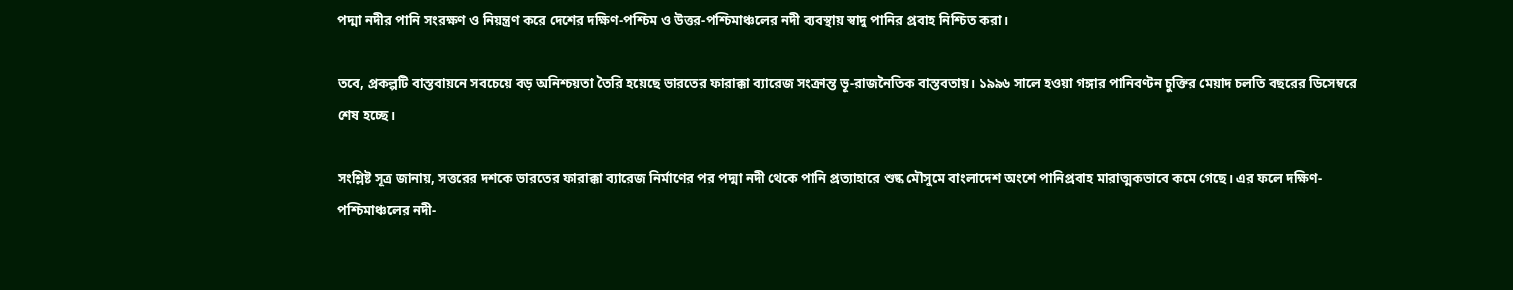পদ্মা নদীর পানি সংরক্ষণ ও নিয়ন্ত্রণ করে দেশের দক্ষিণ-পশ্চিম ও উত্তর-পশ্চিমাঞ্চলের নদী ব্যবস্থায় স্বাদু পানির প্রবাহ নিশ্চিত করা।

তবে, প্রকল্পটি বাস্তবায়নে সবচেয়ে বড় অনিশ্চয়তা তৈরি হয়েছে ভারতের ফারাক্কা ব্যারেজ সংক্রান্ত ভূ-রাজনৈতিক বাস্তবতায়। ১৯৯৬ সালে হওয়া গঙ্গার পানিবণ্টন চুক্তির মেয়াদ চলতি বছরের ডিসেম্বরে শেষ হচ্ছে।

সংশ্লিষ্ট সূত্র জানায়, সত্তরের দশকে ভারতের ফারাক্কা ব্যারেজ নির্মাণের পর পদ্মা নদী থেকে পানি প্রত্যাহারে শুষ্ক মৌসুমে বাংলাদেশ অংশে পানিপ্রবাহ মারাত্মকভাবে কমে গেছে। এর ফলে দক্ষিণ-পশ্চিমাঞ্চলের নদী-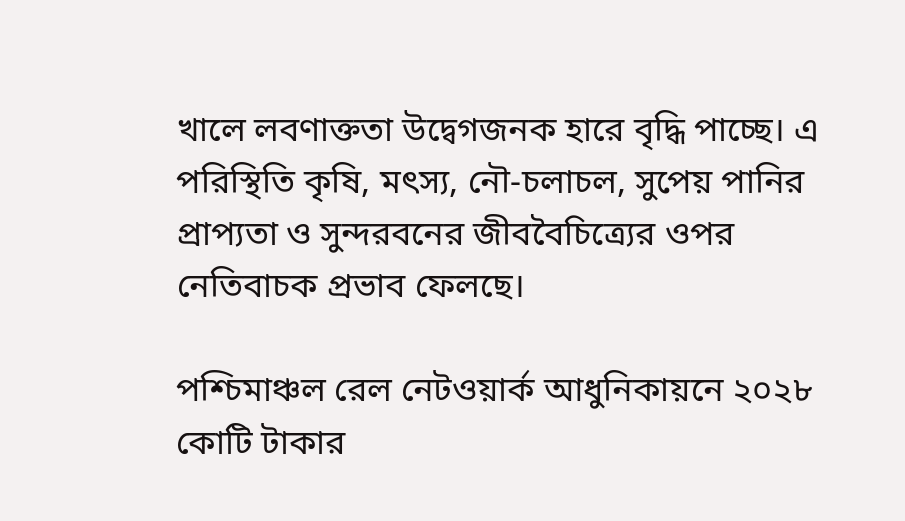খালে লবণাক্ততা উদ্বেগজনক হারে বৃদ্ধি পাচ্ছে। এ পরিস্থিতি কৃষি, মৎস্য, নৌ-চলাচল, সুপেয় পানির প্রাপ্যতা ও সুন্দরবনের জীববৈচিত্র্যের ওপর নেতিবাচক প্রভাব ফেলছে।

পশ্চিমাঞ্চল রেল নেটওয়ার্ক আধুনিকায়নে ২০২৮ কোটি টাকার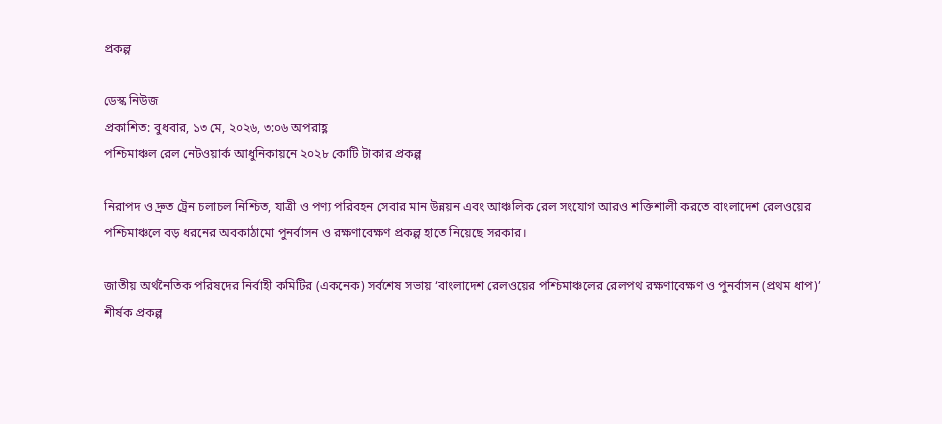প্রকল্প

ডেস্ক নিউজ
প্রকাশিত: বুধবার, ১৩ মে, ২০২৬, ৩:০৬ অপরাহ্ণ
পশ্চিমাঞ্চল রেল নেটওয়ার্ক আধুনিকায়নে ২০২৮ কোটি টাকার প্রকল্প

নিরাপদ ও দ্রুত ট্রেন চলাচল নিশ্চিত, যাত্রী ও পণ্য পরিবহন সেবার মান উন্নয়ন এবং আঞ্চলিক রেল সংযোগ আরও শক্তিশালী করতে বাংলাদেশ রেলওয়ের পশ্চিমাঞ্চলে বড় ধরনের অবকাঠামো পুনর্বাসন ও রক্ষণাবেক্ষণ প্রকল্প হাতে নিয়েছে সরকার।

জাতীয় অর্থনৈতিক পরিষদের নির্বাহী কমিটির (একনেক) সর্বশেষ সভায় ‘বাংলাদেশ রেলওয়ের পশ্চিমাঞ্চলের রেলপথ রক্ষণাবেক্ষণ ও পুনর্বাসন (প্রথম ধাপ)’ শীর্ষক প্রকল্প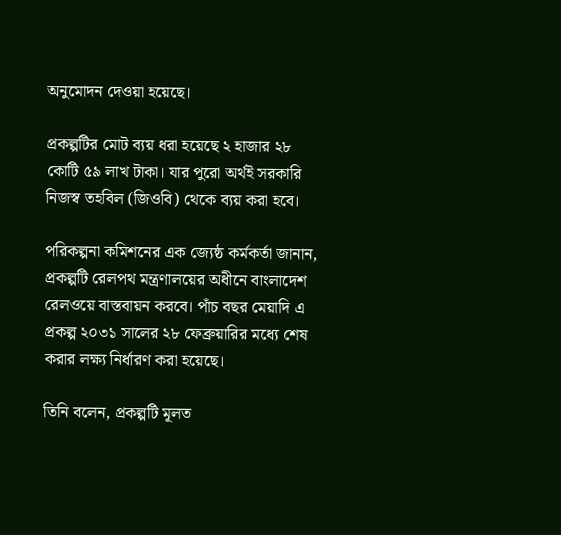অনুমোদন দেওয়া হয়েছে।

প্রকল্পটির মোট ব্যয় ধরা হয়েছে ২ হাজার ২৮ কোটি ৫৯ লাখ টাকা। যার পুরো অর্থই সরকারি নিজস্ব তহবিল (জিওবি) থেকে ব্যয় করা হবে।

পরিকল্পনা কমিশনের এক জ্যেষ্ঠ কর্মকর্তা জানান, প্রকল্পটি রেলপথ মন্ত্রণালয়ের অধীনে বাংলাদেশ রেলওয়ে বাস্তবায়ন করবে। পাঁচ বছর মেয়াদি এ প্রকল্প ২০৩১ সালের ২৮ ফেব্রুয়ারির মধ্যে শেষ করার লক্ষ্য নির্ধারণ করা হয়েছে।

তিনি বলেন, প্রকল্পটি মূলত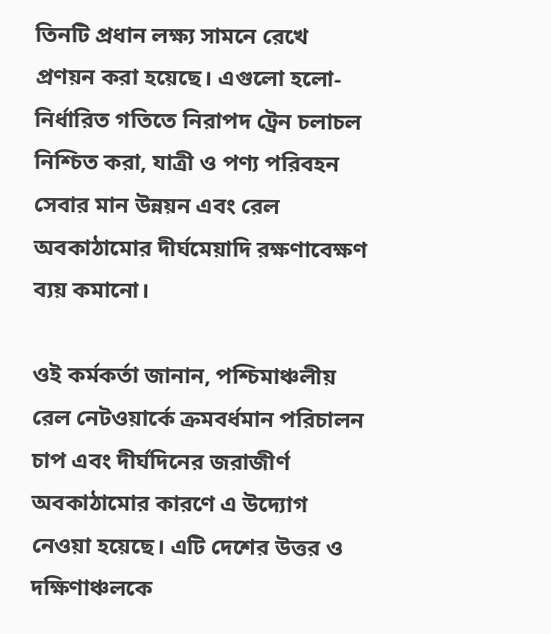তিনটি প্রধান লক্ষ্য সামনে রেখে প্রণয়ন করা হয়েছে। এগুলো হলো- নির্ধারিত গতিতে নিরাপদ ট্রেন চলাচল নিশ্চিত করা, যাত্রী ও পণ্য পরিবহন সেবার মান উন্নয়ন এবং রেল অবকাঠামোর দীর্ঘমেয়াদি রক্ষণাবেক্ষণ ব্যয় কমানো।

ওই কর্মকর্তা জানান, পশ্চিমাঞ্চলীয় রেল নেটওয়ার্কে ক্রমবর্ধমান পরিচালন চাপ এবং দীর্ঘদিনের জরাজীর্ণ অবকাঠামোর কারণে এ উদ্যোগ নেওয়া হয়েছে। এটি দেশের উত্তর ও দক্ষিণাঞ্চলকে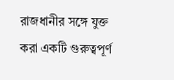রাজধানীর সঙ্গে যুক্ত করা একটি গুরুত্বপূর্ণ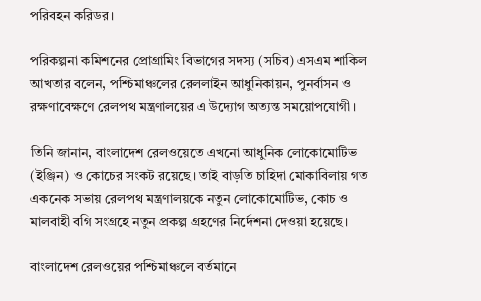পরিবহন করিডর।

পরিকল্পনা কমিশনের প্রোগ্রামিং বিভাগের সদস্য (সচিব) এসএম শাকিল আখতার বলেন, পশ্চিমাঞ্চলের রেললাইন আধুনিকায়ন, পুনর্বাসন ও রক্ষণাবেক্ষণে রেলপথ মন্ত্রণালয়ের এ উদ্যোগ অত্যন্ত সময়োপযোগী।

তিনি জানান, বাংলাদেশ রেলওয়েতে এখনো আধুনিক লোকোমোটিভ (ইঞ্জিন) ও কোচের সংকট রয়েছে। তাই বাড়তি চাহিদা মোকাবিলায় গত একনেক সভায় রেলপথ মন্ত্রণালয়কে নতুন লোকোমোটিভ, কোচ ও মালবাহী বগি সংগ্রহে নতুন প্রকল্প গ্রহণের নির্দেশনা দেওয়া হয়েছে।

বাংলাদেশ রেলওয়ের পশ্চিমাঞ্চলে বর্তমানে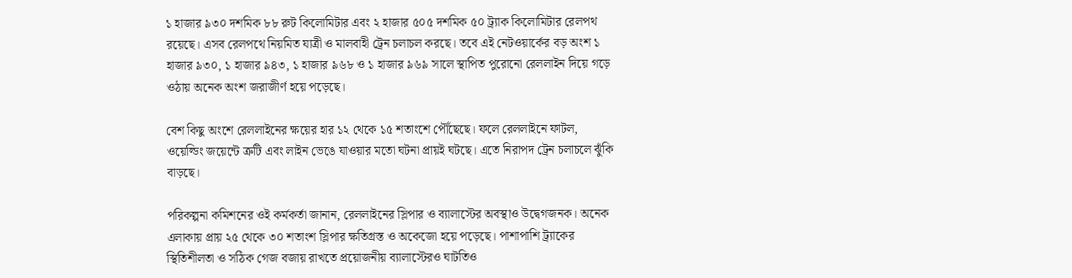১ হাজার ৯৩০ দশমিক ৮৮ রুট কিলোমিটার এবং ২ হাজার ৫০৫ দশমিক ৫০ ট্র্যাক কিলোমিটার রেলপথ রয়েছে। এসব রেলপথে নিয়মিত যাত্রী ও মালবাহী ট্রেন চলাচল করছে। তবে এই নেটওয়ার্কের বড় অংশ ১ হাজার ৯৩০, ১ হাজার ৯৪৩, ১ হাজার ৯৬৮ ও ১ হাজার ৯৬৯ সালে স্থাপিত পুরোনো রেললাইন দিয়ে গড়ে ওঠায় অনেক অংশ জরাজীর্ণ হয়ে পড়েছে।

বেশ কিছু অংশে রেললাইনের ক্ষয়ের হার ১২ থেকে ১৫ শতাংশে পৌঁছেছে। ফলে রেললাইনে ফাটল, ওয়েল্ডিং জয়েন্টে ত্রুটি এবং লাইন ভেঙে যাওয়ার মতো ঘটনা প্রায়ই ঘটছে। এতে নিরাপদ ট্রেন চলাচলে ঝুঁকি বাড়ছে।

পরিকল্পনা কমিশনের ওই কর্মকর্তা জানান, রেললাইনের স্লিপার ও ব্যালাস্টের অবস্থাও উদ্বেগজনক। অনেক এলাকায় প্রায় ২৫ থেকে ৩০ শতাংশ স্লিপার ক্ষতিগ্রস্ত ও অকেজো হয়ে পড়েছে। পাশাপাশি ট্র্যাকের স্থিতিশীলতা ও সঠিক গেজ বজায় রাখতে প্রয়োজনীয় ব্যালাস্টেরও ঘাটতিও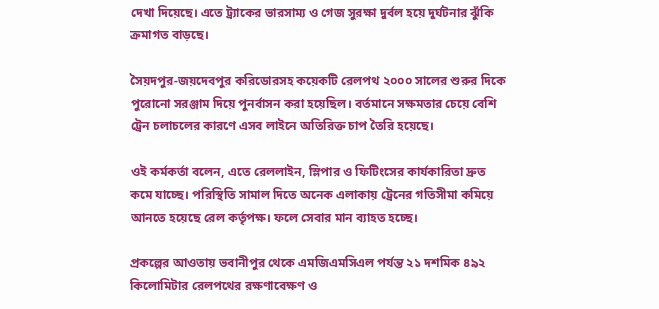দেখা দিয়েছে। এতে ট্র্যাকের ভারসাম্য ও গেজ সুরক্ষা দুর্বল হয়ে দুর্ঘটনার ঝুঁকি ক্রমাগত বাড়ছে।

সৈয়দপুর-জয়দেবপুর করিডোরসহ কয়েকটি রেলপথ ২০০০ সালের শুরুর দিকে পুরোনো সরঞ্জাম দিয়ে পুনর্বাসন করা হয়েছিল। বর্তমানে সক্ষমতার চেয়ে বেশি ট্রেন চলাচলের কারণে এসব লাইনে অতিরিক্ত চাপ তৈরি হয়েছে।

ওই কর্মকর্তা বলেন, এতে রেললাইন, স্লিপার ও ফিটিংসের কার্যকারিতা দ্রুত কমে যাচ্ছে। পরিস্থিতি সামাল দিতে অনেক এলাকায় ট্রেনের গতিসীমা কমিয়ে আনতে হয়েছে রেল কর্তৃপক্ষ। ফলে সেবার মান ব্যাহত হচ্ছে।

প্রকল্পের আওতায় ভবানীপুর থেকে এমজিএমসিএল পর্যন্ত ২১ দশমিক ৪৯২ কিলোমিটার রেলপথের রক্ষণাবেক্ষণ ও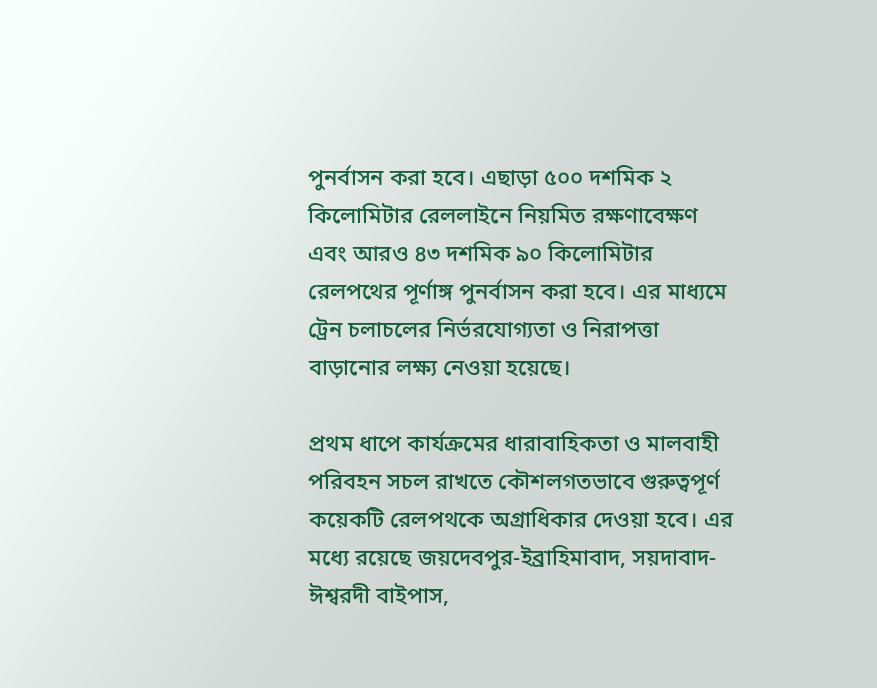পুনর্বাসন করা হবে। এছাড়া ৫০০ দশমিক ২ কিলোমিটার রেললাইনে নিয়মিত রক্ষণাবেক্ষণ এবং আরও ৪৩ দশমিক ৯০ কিলোমিটার রেলপথের পূর্ণাঙ্গ পুনর্বাসন করা হবে। এর মাধ্যমে ট্রেন চলাচলের নির্ভরযোগ্যতা ও নিরাপত্তা বাড়ানোর লক্ষ্য নেওয়া হয়েছে।

প্রথম ধাপে কার্যক্রমের ধারাবাহিকতা ও মালবাহী পরিবহন সচল রাখতে কৌশলগতভাবে গুরুত্বপূর্ণ কয়েকটি রেলপথকে অগ্রাধিকার দেওয়া হবে। এর মধ্যে রয়েছে জয়দেবপুর-ইব্রাহিমাবাদ, সয়দাবাদ-ঈশ্বরদী বাইপাস,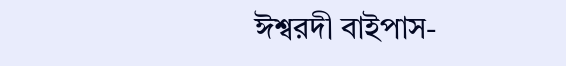ঈশ্বরদী বাইপাস-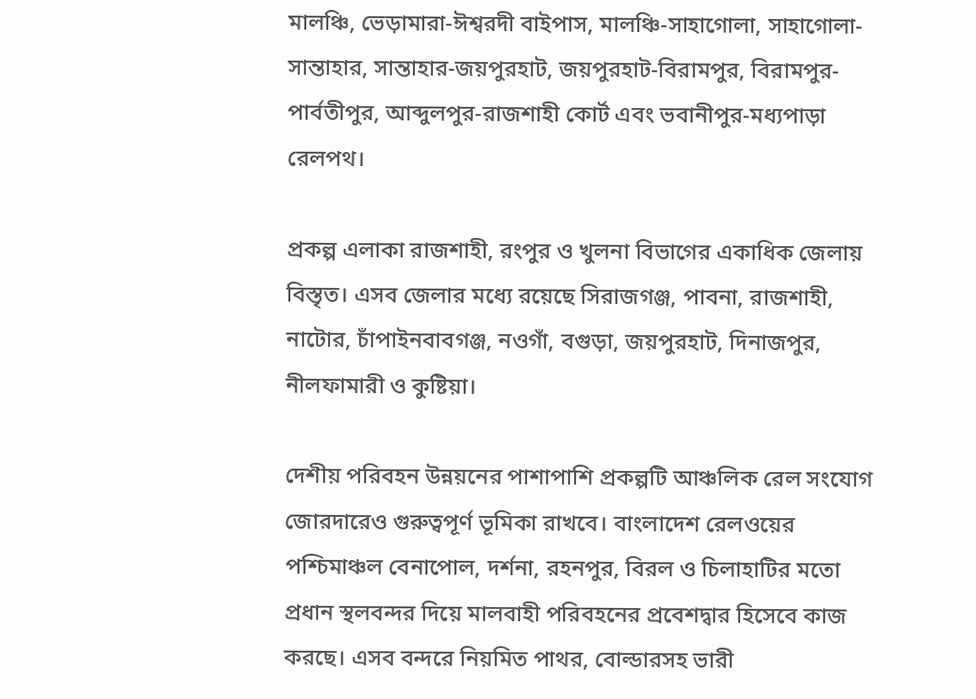মালঞ্চি, ভেড়ামারা-ঈশ্বরদী বাইপাস, মালঞ্চি-সাহাগোলা, সাহাগোলা-সান্তাহার, সান্তাহার-জয়পুরহাট, জয়পুরহাট-বিরামপুর, বিরামপুর-পার্বতীপুর, আব্দুলপুর-রাজশাহী কোর্ট এবং ভবানীপুর-মধ্যপাড়া রেলপথ।

প্রকল্প এলাকা রাজশাহী, রংপুর ও খুলনা বিভাগের একাধিক জেলায় বিস্তৃত। এসব জেলার মধ্যে রয়েছে সিরাজগঞ্জ, পাবনা, রাজশাহী, নাটোর, চাঁপাইনবাবগঞ্জ, নওগাঁ, বগুড়া, জয়পুরহাট, দিনাজপুর, নীলফামারী ও কুষ্টিয়া।

দেশীয় পরিবহন উন্নয়নের পাশাপাশি প্রকল্পটি আঞ্চলিক রেল সংযোগ জোরদারেও গুরুত্বপূর্ণ ভূমিকা রাখবে। বাংলাদেশ রেলওয়ের পশ্চিমাঞ্চল বেনাপোল, দর্শনা, রহনপুর, বিরল ও চিলাহাটির মতো প্রধান স্থলবন্দর দিয়ে মালবাহী পরিবহনের প্রবেশদ্বার হিসেবে কাজ করছে। এসব বন্দরে নিয়মিত পাথর, বোল্ডারসহ ভারী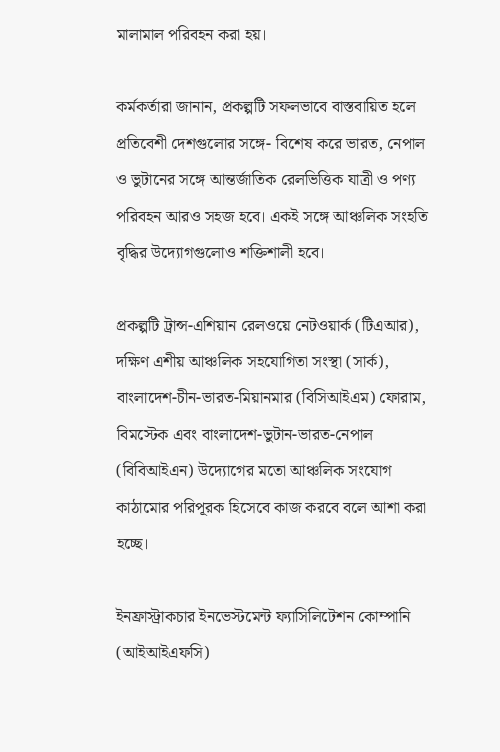মালামাল পরিবহন করা হয়।

কর্মকর্তারা জানান, প্রকল্পটি সফলভাবে বাস্তবায়িত হলে প্রতিবেশী দেশগুলোর সঙ্গে- বিশেষ করে ভারত, নেপাল ও ভুটানের সঙ্গে আন্তর্জাতিক রেলভিত্তিক যাত্রী ও পণ্য পরিবহন আরও সহজ হবে। একই সঙ্গে আঞ্চলিক সংহতি বৃদ্ধির উদ্যোগগুলোও শক্তিশালী হবে।

প্রকল্পটি ট্রান্স-এশিয়ান রেলওয়ে নেটওয়ার্ক (টিএআর), দক্ষিণ এশীয় আঞ্চলিক সহযোগিতা সংস্থা (সার্ক), বাংলাদেশ-চীন-ভারত-মিয়ানমার (বিসিআইএম) ফোরাম, বিমস্টেক এবং বাংলাদেশ-ভুটান-ভারত-নেপাল (বিবিআইএন) উদ্যোগের মতো আঞ্চলিক সংযোগ কাঠামোর পরিপূরক হিসেবে কাজ করবে বলে আশা করা হচ্ছে।

ইনফ্রাস্ট্রাকচার ইনভেস্টমেন্ট ফ্যাসিলিটেশন কোম্পানি (আইআইএফসি)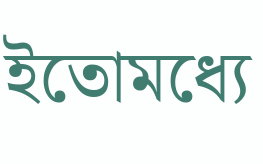ইতোমধ্যে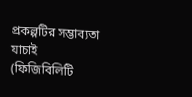প্রকল্পটির সম্ভাব্যতা যাচাই (ফিজিবিলিটি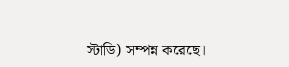স্টাডি) সম্পন্ন করেছে।